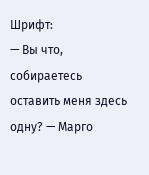Шрифт:
— Вы что, собираетесь оставить меня здесь одну? — Марго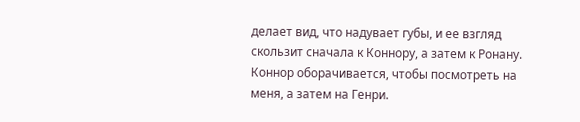делает вид, что надувает губы, и ее взгляд скользит сначала к Коннору, а затем к Ронану.
Коннор оборачивается, чтобы посмотреть на меня, а затем на Генри.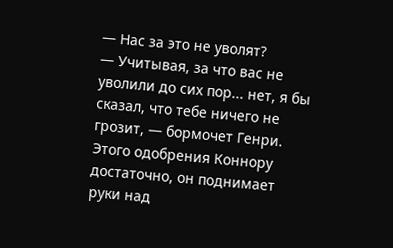— Нас за это не уволят?
— Учитывая, за что вас не уволили до сих пор... нет, я бы сказал, что тебе ничего не грозит, — бормочет Генри.
Этого одобрения Коннору достаточно, он поднимает руки над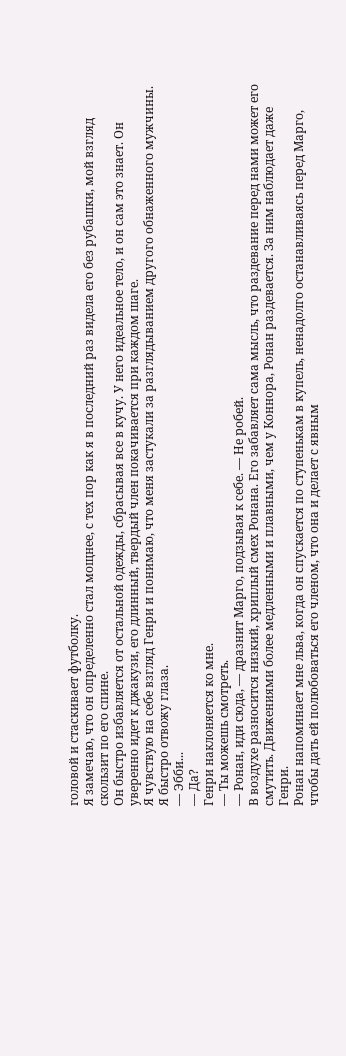головой и стаскивает футболку.
Я замечаю, что он определенно стал мощнее, с тех пор как я в последний раз видела его без рубашки, мой взгляд скользит по его спине.
Он быстро избавляется от остальной одежды, сбрасывая все в кучу. У него идеальное тело, и он сам это знает. Он уверенно идет к джакузи, его длинный, твердый член покачивается при каждом шаге.
Я чувствую на себе взгляд Генри и понимаю, что меня застукали за разглядыванием другого обнаженного мужчины.
Я быстро отвожу глаза.
— Эбби...
— Да?
Генри наклоняется ко мне.
— Ты можешь смотреть.
— Ронан, иди сюда, — дразнит Марго, подзывая к себе. — Не робей.
В воздухе разносится низкий, хриплый смех Ронана. Его забавляет сама мысль, что раздевание перед нами может его смутить. Движениями более медленными и плавными, чем у Коннора, Ронан раздевается. За ним наблюдает даже Генри.
Ронан напоминает мне льва, когда он спускается по ступенькам в купель, ненадолго останавливаясь перед Марго, чтобы дать ей полюбоваться его членом, что она и делает с явным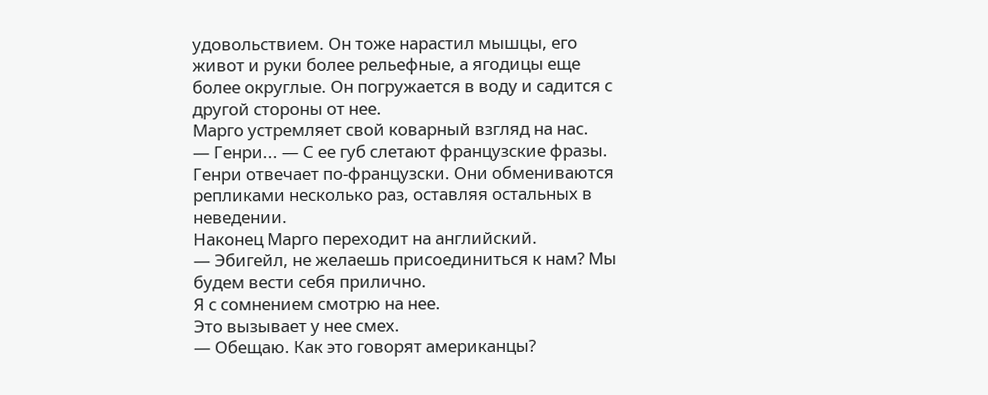удовольствием. Он тоже нарастил мышцы, его живот и руки более рельефные, а ягодицы еще более округлые. Он погружается в воду и садится с другой стороны от нее.
Марго устремляет свой коварный взгляд на нас.
— Генри... — С ее губ слетают французские фразы.
Генри отвечает по-французски. Они обмениваются репликами несколько раз, оставляя остальных в неведении.
Наконец Марго переходит на английский.
— Эбигейл, не желаешь присоединиться к нам? Мы будем вести себя прилично.
Я с сомнением смотрю на нее.
Это вызывает у нее смех.
— Обещаю. Как это говорят американцы?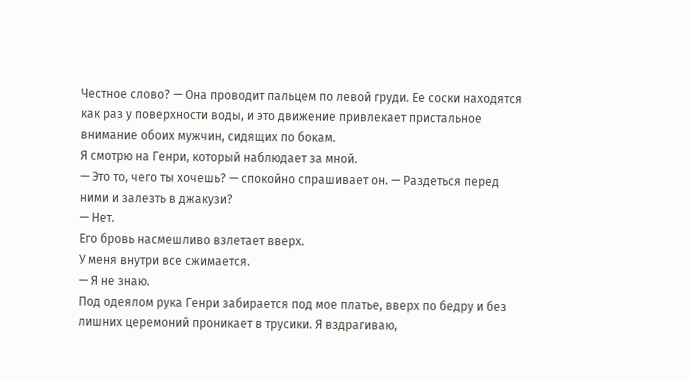Честное слово? — Она проводит пальцем по левой груди. Ее соски находятся как раз у поверхности воды, и это движение привлекает пристальное внимание обоих мужчин, сидящих по бокам.
Я смотрю на Генри, который наблюдает за мной.
— Это то, чего ты хочешь? — спокойно спрашивает он. — Раздеться перед ними и залезть в джакузи?
— Нет.
Его бровь насмешливо взлетает вверх.
У меня внутри все сжимается.
— Я не знаю.
Под одеялом рука Генри забирается под мое платье, вверх по бедру и без лишних церемоний проникает в трусики. Я вздрагиваю,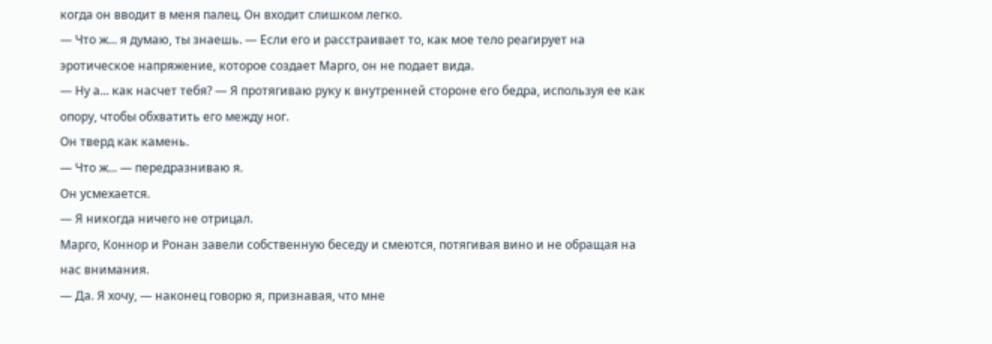когда он вводит в меня палец. Он входит слишком легко.
— Что ж... я думаю, ты знаешь. — Если его и расстраивает то, как мое тело реагирует на эротическое напряжение, которое создает Марго, он не подает вида.
— Ну а... как насчет тебя? — Я протягиваю руку к внутренней стороне его бедра, используя ее как опору, чтобы обхватить его между ног.
Он тверд как камень.
— Что ж... — передразниваю я.
Он усмехается.
— Я никогда ничего не отрицал.
Марго, Коннор и Ронан завели собственную беседу и смеются, потягивая вино и не обращая на нас внимания.
— Да. Я хочу, — наконец говорю я, признавая, что мне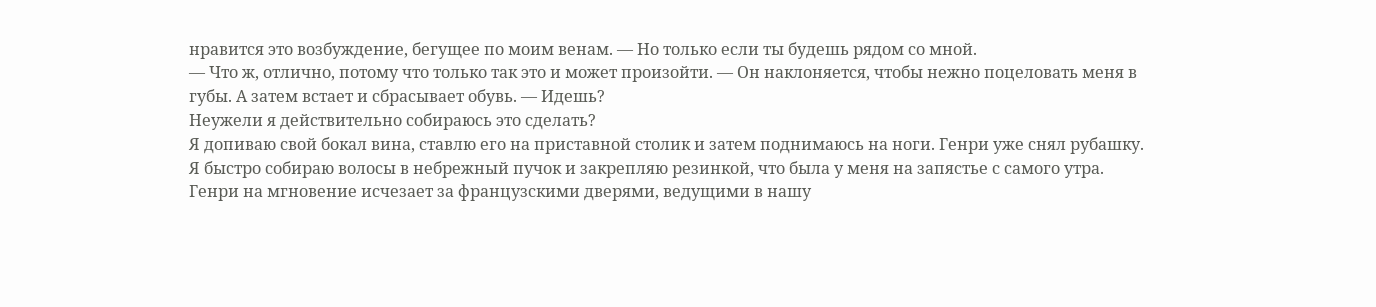нравится это возбуждение, бегущее по моим венам. — Но только если ты будешь рядом со мной.
— Что ж, отлично, потому что только так это и может произойти. — Он наклоняется, чтобы нежно поцеловать меня в губы. А затем встает и сбрасывает обувь. — Идешь?
Неужели я действительно собираюсь это сделать?
Я допиваю свой бокал вина, ставлю его на приставной столик и затем поднимаюсь на ноги. Генри уже снял рубашку.
Я быстро собираю волосы в небрежный пучок и закрепляю резинкой, что была у меня на запястье с самого утра. Генри на мгновение исчезает за французскими дверями, ведущими в нашу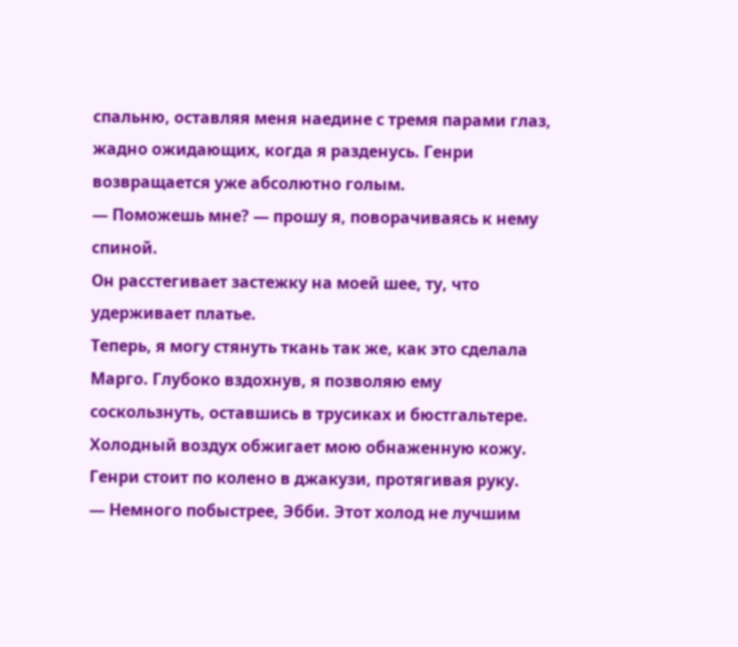спальню, оставляя меня наедине с тремя парами глаз, жадно ожидающих, когда я разденусь. Генри возвращается уже абсолютно голым.
— Поможешь мне? — прошу я, поворачиваясь к нему спиной.
Он расстегивает застежку на моей шее, ту, что удерживает платье.
Теперь, я могу стянуть ткань так же, как это сделала Марго. Глубоко вздохнув, я позволяю ему соскользнуть, оставшись в трусиках и бюстгальтере. Холодный воздух обжигает мою обнаженную кожу.
Генри стоит по колено в джакузи, протягивая руку.
— Немного побыстрее, Эбби. Этот холод не лучшим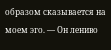образом сказывается на моем эго. — Он лениво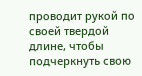проводит рукой по своей твердой длине, чтобы подчеркнуть свою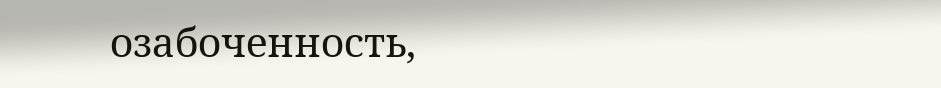озабоченность,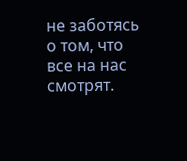не заботясь о том, что все на нас смотрят.